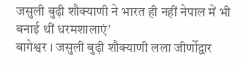जसुली बुढ़ी शौक्याणी ने भारत ही नहीं नेपाल में भी बनाई थीं धरमशालाएं’
बागेश्वर । जसुली बुढ़ी शौक्याणी लला जीर्णोद्वार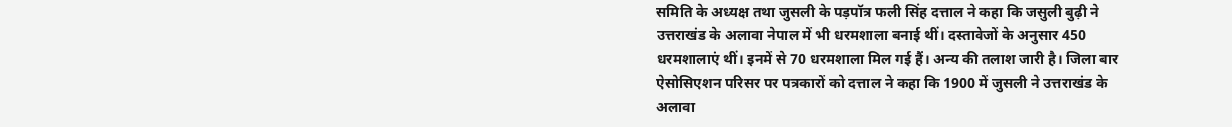समिति के अध्यक्ष तथा जुसली के पड़पॉत्र फली सिंह दत्ताल ने कहा कि जसुली बुढ़ी ने उत्तराखंड के अलावा नेपाल में भी धरमशाला बनाई थीं। दस्तावेजों के अनुसार 450 धरमशालाएं थीं। इनमें से 70 धरमशाला मिल गई हैं। अन्य की तलाश जारी है। जिला बार ऐसोसिएशन परिसर पर पत्रकारों को दत्ताल ने कहा कि 1900 में जुसली ने उत्तराखंड के अलावा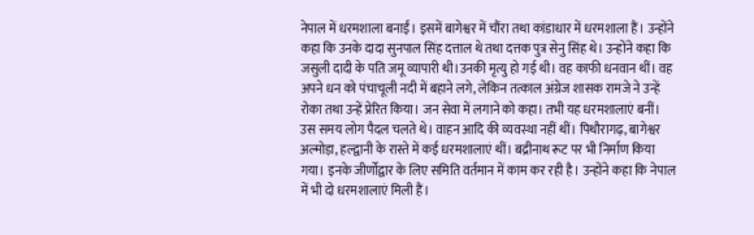नेपाल में धरमशाला बनाईं। इसमें बागेश्वर में चौंरा तथा कांडाधार में धरमशाला हैं। उन्होंने कहा कि उनके दादा सुनपाल सिंह दत्ताल थे तथा दत्तक पुत्र सेनु सिंह थे। उन्होंने कहा कि जसुली दादी के पति जमू व्यापारी थी।उनकी मृत्यु हो गई थी। वह काफी धनवान थीं। वह अपने धन को पंचाचूली नदी में बहाने लगे, लेकिन तत्काल अंग्रेज शासक रामजे ने उन्हें रोका तथा उन्हें प्रेरित किया। जन सेवा में लगाने को कहा। तभी यह धरमशालाएं बनीं। उस समय लोग पैदल चलते थे। वाहन आदि की व्यवस्था नहीं थीं। पिथौरागढ़, बागेश्वर अल्मोड़ा, हल्द्वानी के रास्ते में कई धरमशालाएं थीं। बद्रीनाथ रूट पर भी निर्माण किया गया। इनके जीर्णोद्वार के लिए समिति वर्तमान में काम कर रही है। उन्होंने कहा कि नेपाल में भी दो धरमशालाएं मिली हैं।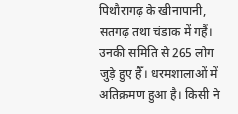पिथौरागढ़ के खीनापानी, सतगढ़ तथा चंडाक में गहैं। उनकी समिति से 265 लोग जुड़े हुए हैँ। धरमशालाओं में अतिक्रमण हुआ है। किसी ने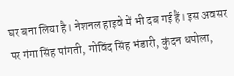घर बना लिया है। नेशनल हाइवे में भी दब गई हैं। इस अवसर पर गंगा सिंह पांगती, गोविंद सिंह भंडारी, कुंदन धपोला,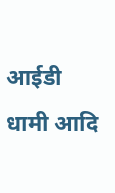आईडी धामी आदि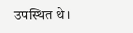उपस्थित थे।